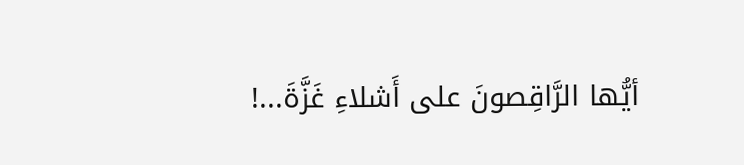أيُّها الرَّاقِصونَ على أَشلاءِ غَزَّةَ...!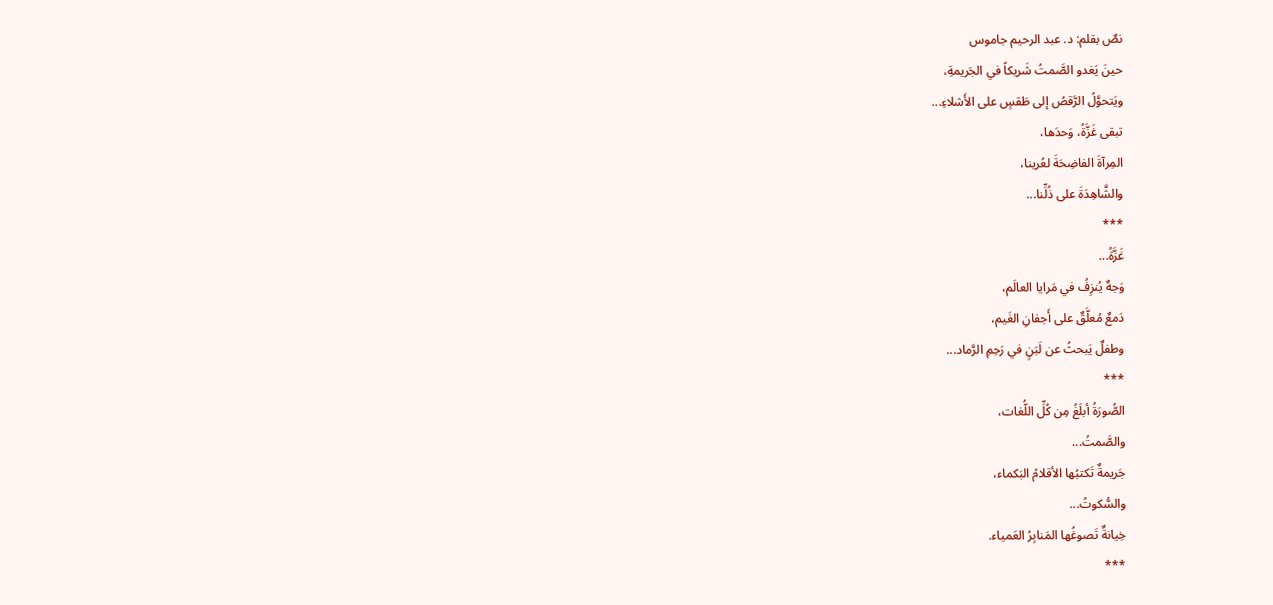نصٌ بقلم: د. عبد الرحيم جاموس
حينَ يَغدو الصَّمتُ شَريكاً في الجَريمةِ،
ويَتحوَّلُ الرَّقصُ إلى طَقسٍ على الأَشلاءِ...
تبقى غَزَّةُ، وَحدَها،
المِرآةَ الفاضِحَةَ لعُرينا،
والشَّاهِدَةَ على ذُلِّنا...
***
غَزَّةُ...
وَجهٌ يُنزِفُ في مَرايا العالَم،
دَمعٌ مُعلَّقٌ على أَجفانِ الغَيم،
وطفلٌ يَبحثُ عن لَبَنٍ في رَحِمِ الرَّماد...
***
الصُّورَةُ أبلَغُ مِن كُلِّ اللُّغات،
والصَّمتُ...
جَريمةٌ تَكتبُها الأقلامُ البَكماء،
والسُّكوتُ...
خِيانةٌ تَصوغُها المَنابِرُ العَمياء.
***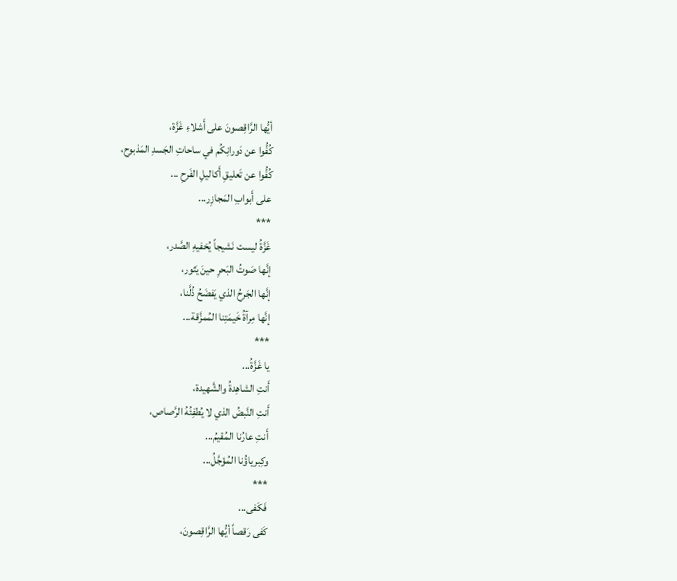أيُّها الرَّاقِصونَ على أَشلاءِ غَزَّة،
كُفُّوا عن دَورانِكُم في ساحاتِ الجَسدِ المَذبوح،
كُفُّوا عن تَعليقِ أَكاليلِ الفَرحِ ...
على أَبوابِ المَجازِر...
***
غَزَّةُ ليست نَشيجاً يُخفيهِ الصَّدر،
إنَّها صَوتُ البَحرِ حينَ يَثور،
إنَّها الجَرحُ الذي يَفضَحُ ذُلَّنا،
إنَّها مِرآةُ خَيمَتِنا المُمزَّقة...
***
يا غَزَّةُ...
أَنتِ الشاهِدةُ والشَّهيدة،
أَنتِ النَّبضُ الذي لا يُطفِئُهُ الرَّصاص،
أَنتِ عارُنا المُقيمُ...
وكِبرياؤُنا المُؤجَّلُ...
***
فَكَفى...
كَفى رَقصاً أيُّها الرَّاقِصونَ،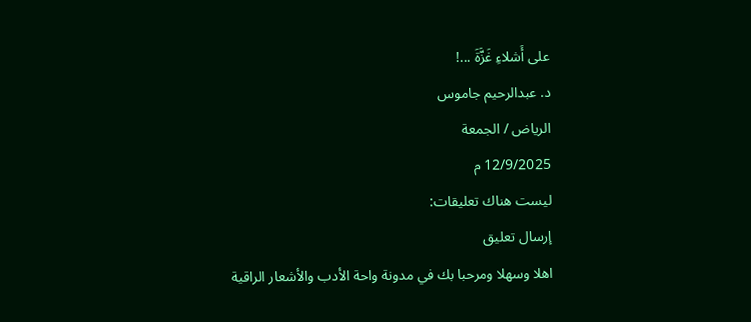على أَشلاءِ غَزَّةَ ...!
د. عبدالرحيم جاموس
الرياض / الجمعة
12/9/2025 م
ليست هناك تعليقات:
إرسال تعليق
اهلا وسهلا ومرحبا بك في مدونة واحة الأدب والأشعار الراقية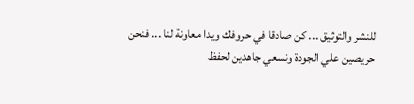للنشر والتوثيق ... كن صادقا في حروفك ويدا معاونة لنا ... فنحن حريصين علي الجودة ونسعي جاهدين لحفظ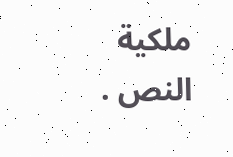ملكية النص .